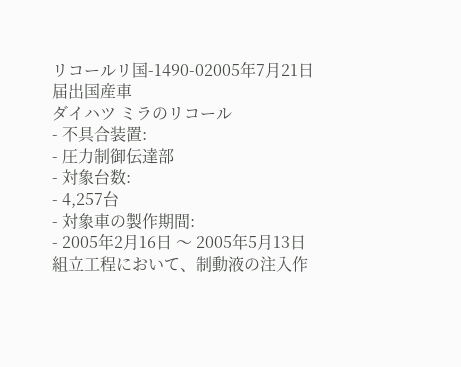リコールリ国-1490-02005年7月21日届出国産車
ダイハツ ミラのリコール
- 不具合装置:
- 圧力制御伝達部
- 対象台数:
- 4,257台
- 対象車の製作期間:
- 2005年2月16日 〜 2005年5月13日
組立工程において、制動液の注入作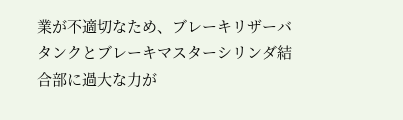業が不適切なため、ブレーキリザーバタンクとブレーキマスターシリンダ結合部に過大な力が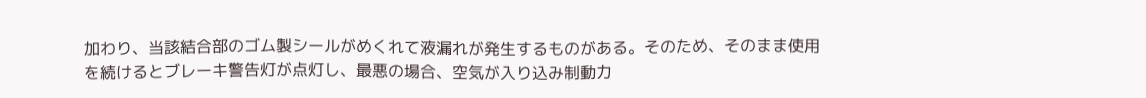加わり、当該結合部のゴム製シールがめくれて液漏れが発生するものがある。そのため、そのまま使用を続けるとブレーキ警告灯が点灯し、最悪の場合、空気が入り込み制動力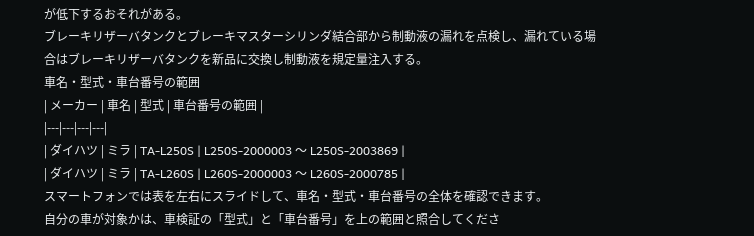が低下するおそれがある。
ブレーキリザーバタンクとブレーキマスターシリンダ結合部から制動液の漏れを点検し、漏れている場合はブレーキリザーバタンクを新品に交換し制動液を規定量注入する。
車名・型式・車台番号の範囲
| メーカー | 車名 | 型式 | 車台番号の範囲 |
|---|---|---|---|
| ダイハツ | ミラ | TA-L250S | L250S-2000003 〜 L250S-2003869 |
| ダイハツ | ミラ | TA-L260S | L260S-2000003 〜 L260S-2000785 |
スマートフォンでは表を左右にスライドして、車名・型式・車台番号の全体を確認できます。
自分の車が対象かは、車検証の「型式」と「車台番号」を上の範囲と照合してくださ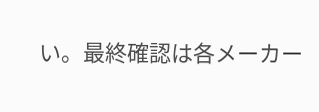い。最終確認は各メーカー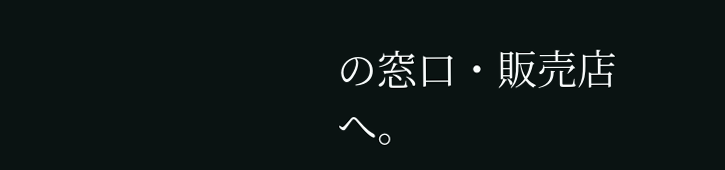の窓口・販売店へ。